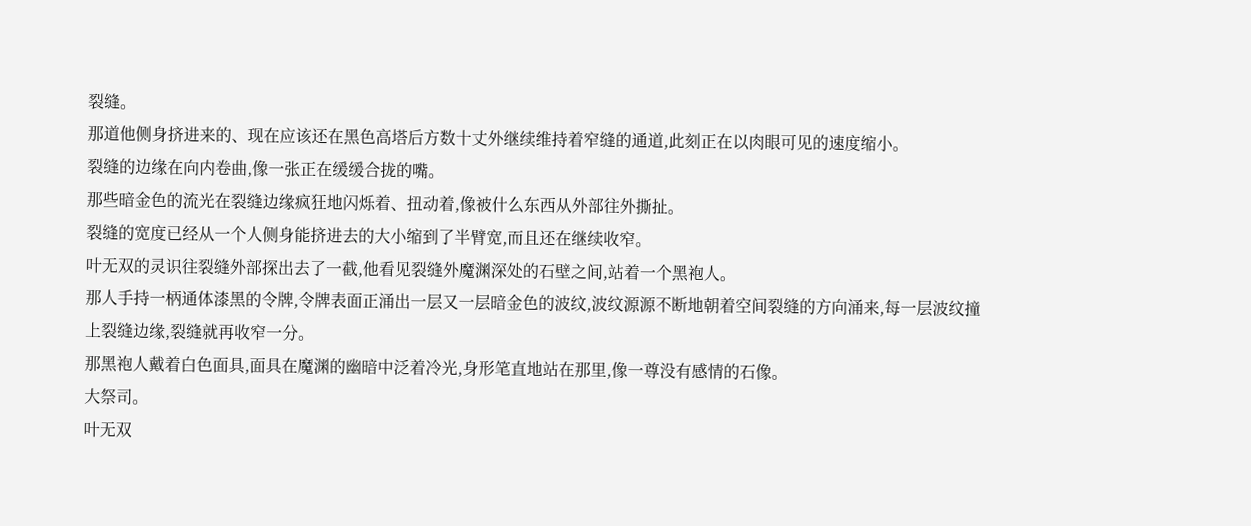裂缝。
那道他侧身挤进来的、现在应该还在黑色高塔后方数十丈外继续维持着窄缝的通道,此刻正在以肉眼可见的速度缩小。
裂缝的边缘在向内卷曲,像一张正在缓缓合拢的嘴。
那些暗金色的流光在裂缝边缘疯狂地闪烁着、扭动着,像被什么东西从外部往外撕扯。
裂缝的宽度已经从一个人侧身能挤进去的大小缩到了半臂宽,而且还在继续收窄。
叶无双的灵识往裂缝外部探出去了一截,他看见裂缝外魔渊深处的石壁之间,站着一个黑袍人。
那人手持一柄通体漆黑的令牌,令牌表面正涌出一层又一层暗金色的波纹,波纹源源不断地朝着空间裂缝的方向涌来,每一层波纹撞上裂缝边缘,裂缝就再收窄一分。
那黑袍人戴着白色面具,面具在魔渊的幽暗中泛着冷光,身形笔直地站在那里,像一尊没有感情的石像。
大祭司。
叶无双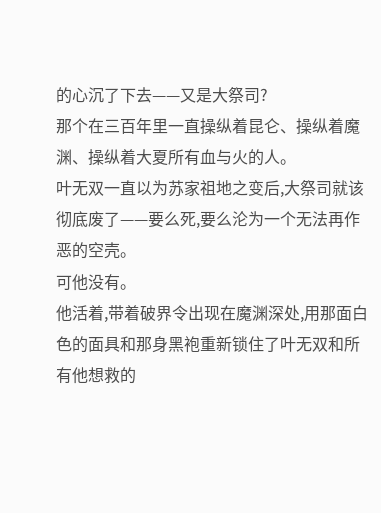的心沉了下去——又是大祭司?
那个在三百年里一直操纵着昆仑、操纵着魔渊、操纵着大夏所有血与火的人。
叶无双一直以为苏家祖地之变后,大祭司就该彻底废了——要么死,要么沦为一个无法再作恶的空壳。
可他没有。
他活着,带着破界令出现在魔渊深处,用那面白色的面具和那身黑袍重新锁住了叶无双和所有他想救的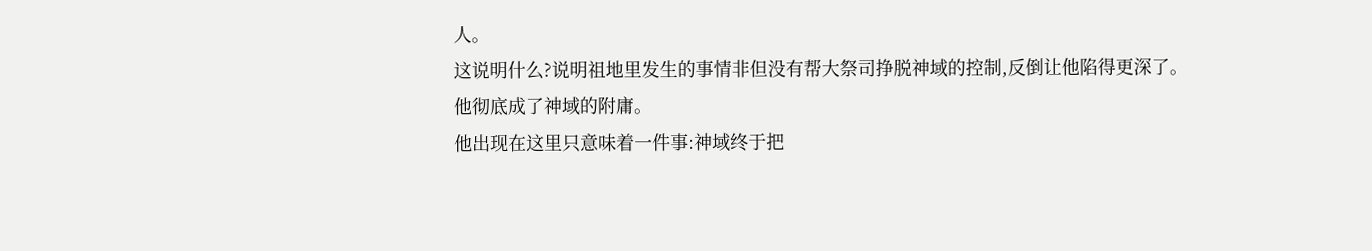人。
这说明什么?说明祖地里发生的事情非但没有帮大祭司挣脱神域的控制,反倒让他陷得更深了。
他彻底成了神域的附庸。
他出现在这里只意味着一件事:神域终于把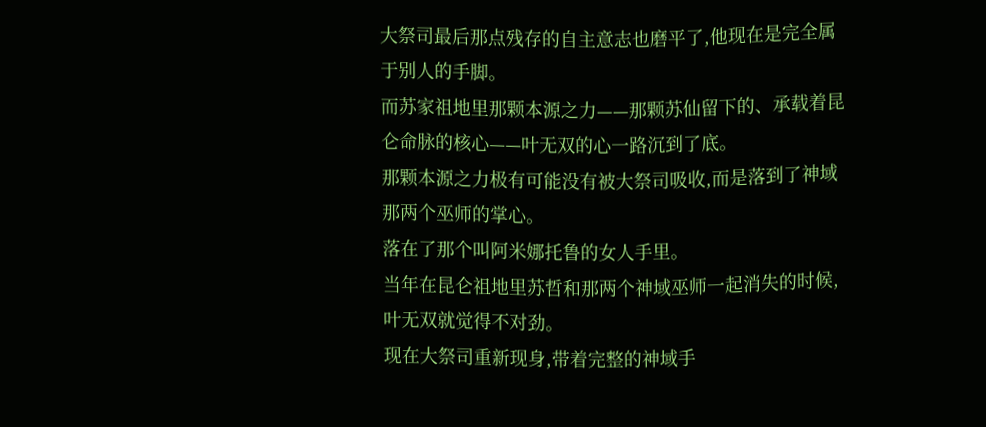大祭司最后那点残存的自主意志也磨平了,他现在是完全属于别人的手脚。
而苏家祖地里那颗本源之力——那颗苏仙留下的、承载着昆仑命脉的核心——叶无双的心一路沉到了底。
那颗本源之力极有可能没有被大祭司吸收,而是落到了神域那两个巫师的掌心。
落在了那个叫阿米娜托鲁的女人手里。
当年在昆仑祖地里苏哲和那两个神域巫师一起消失的时候,叶无双就觉得不对劲。
现在大祭司重新现身,带着完整的神域手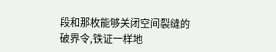段和那枚能够关闭空间裂缝的破界令,铁证一样地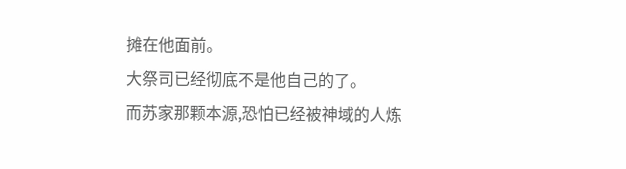摊在他面前。
大祭司已经彻底不是他自己的了。
而苏家那颗本源,恐怕已经被神域的人炼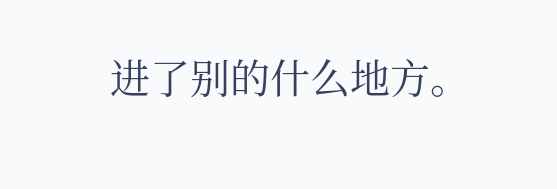进了别的什么地方。